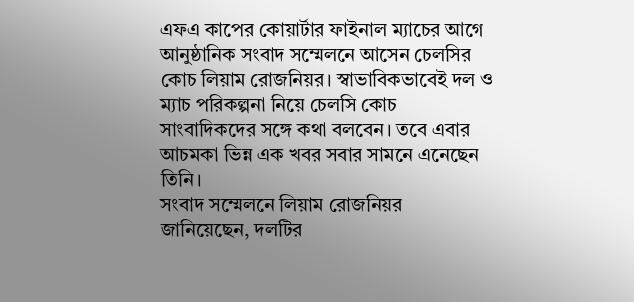এফএ কাপের কোয়ার্টার ফাইনাল ম্যাচের আগে আনুষ্ঠানিক সংবাদ সম্মেলনে আসেন চেলসির কোচ লিয়াম রোজনিয়র। স্বাভাবিকভাবেই দল ও ম্যাচ পরিকল্পনা নিয়ে চেলসি কোচ সাংবাদিকদের সঙ্গে কথা বলবেন। তবে এবার আচমকা ভিন্ন এক খবর সবার সামনে এনেছেন তিনি।
সংবাদ সম্মেলনে লিয়াম রোজনিয়র জানিয়েছেন, দলটির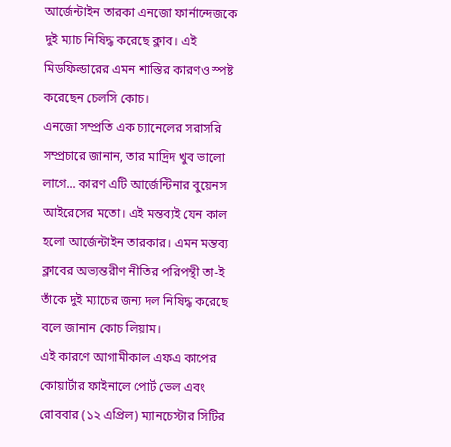আর্জেন্টাইন তারকা এনজো ফার্নান্দেজকে দুই ম্যাচ নিষিদ্ধ করেছে ক্লাব। এই মিডফিল্ডারের এমন শাস্তির কারণও স্পষ্ট করেছেন চেলসি কোচ।
এনজো সম্প্রতি এক চ্যানেলের সরাসরি সম্প্রচারে জানান, তার মাদ্রিদ খুব ভালো লাগে... কারণ এটি আর্জেন্টিনার বুয়েনস আইরেসের মতো। এই মন্তব্যই যেন কাল হলো আর্জেন্টাইন তারকার। এমন মন্তব্য ক্লাবের অভ্যন্তরীণ নীতির পরিপন্থী তা-ই তাঁকে দুই ম্যাচের জন্য দল নিষিদ্ধ করেছে বলে জানান কোচ লিয়াম।
এই কারণে আগামীকাল এফএ কাপের কোয়ার্টার ফাইনালে পোর্ট ভেল এবং রোববার (১২ এপ্রিল) ম্যানচেস্টার সিটির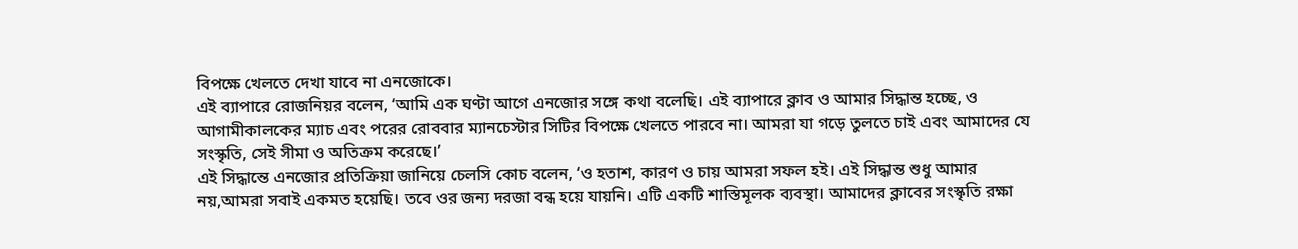বিপক্ষে খেলতে দেখা যাবে না এনজোকে।
এই ব্যাপারে রোজনিয়র বলেন, ‘আমি এক ঘণ্টা আগে এনজোর সঙ্গে কথা বলেছি। এই ব্যাপারে ক্লাব ও আমার সিদ্ধান্ত হচ্ছে, ও আগামীকালকের ম্যাচ এবং পরের রোববার ম্যানচেস্টার সিটির বিপক্ষে খেলতে পারবে না। আমরা যা গড়ে তুলতে চাই এবং আমাদের যে সংস্কৃতি, সেই সীমা ও অতিক্রম করেছে।’
এই সিদ্ধান্তে এনজোর প্রতিক্রিয়া জানিয়ে চেলসি কোচ বলেন, ‘ও হতাশ, কারণ ও চায় আমরা সফল হই। এই সিদ্ধান্ত শুধু আমার নয়,আমরা সবাই একমত হয়েছি। তবে ওর জন্য দরজা বন্ধ হয়ে যায়নি। এটি একটি শাস্তিমূলক ব্যবস্থা। আমাদের ক্লাবের সংস্কৃতি রক্ষা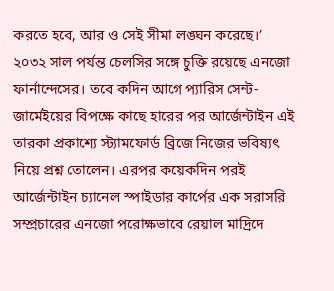করতে হবে, আর ও সেই সীমা লঙ্ঘন করেছে।’
২০৩২ সাল পর্যন্ত চেলসির সঙ্গে চুক্তি রয়েছে এনজো ফার্নান্দেসের। তবে কদিন আগে প্যারিস সেন্ট-জার্মেইয়ের বিপক্ষে কাছে হারের পর আর্জেন্টাইন এই তারকা প্রকাশ্যে স্ট্যামফোর্ড ব্রিজে নিজের ভবিষ্যৎ নিয়ে প্রশ্ন তোলেন। এরপর কয়েকদিন পরই আর্জেন্টাইন চ্যানেল স্পাইডার কার্পের এক সরাসরি সম্প্রচারের এনজো পরোক্ষভাবে রেয়াল মাদ্রিদে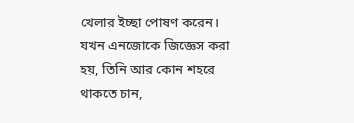খেলার ইচ্ছা পোষণ করেন।
যখন এনজোকে জিজ্ঞেস করা হয়, তিনি আর কোন শহরে থাকতে চান,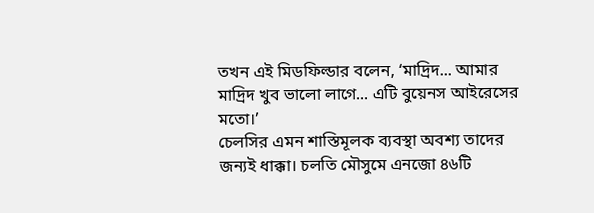তখন এই মিডফিল্ডার বলেন, ‘মাদ্রিদ... আমার মাদ্রিদ খুব ভালো লাগে... এটি বুয়েনস আইরেসের মতো।’
চেলসির এমন শাস্তিমূলক ব্যবস্থা অবশ্য তাদের জন্যই ধাক্কা। চলতি মৌসুমে এনজো ৪৬টি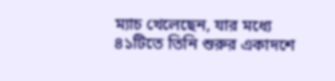ম্যাচ খেলেছেন, যার মধ্যে ৪১টিতে তিনি শুরুর একাদশে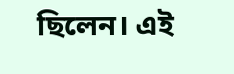ছিলেন। এই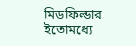মিডফিল্ডার ইতোমধ্যে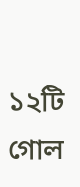১২টি গোল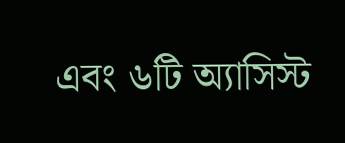এবং ৬টি অ্যাসিস্ট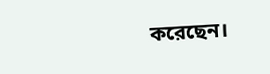করেছেন।